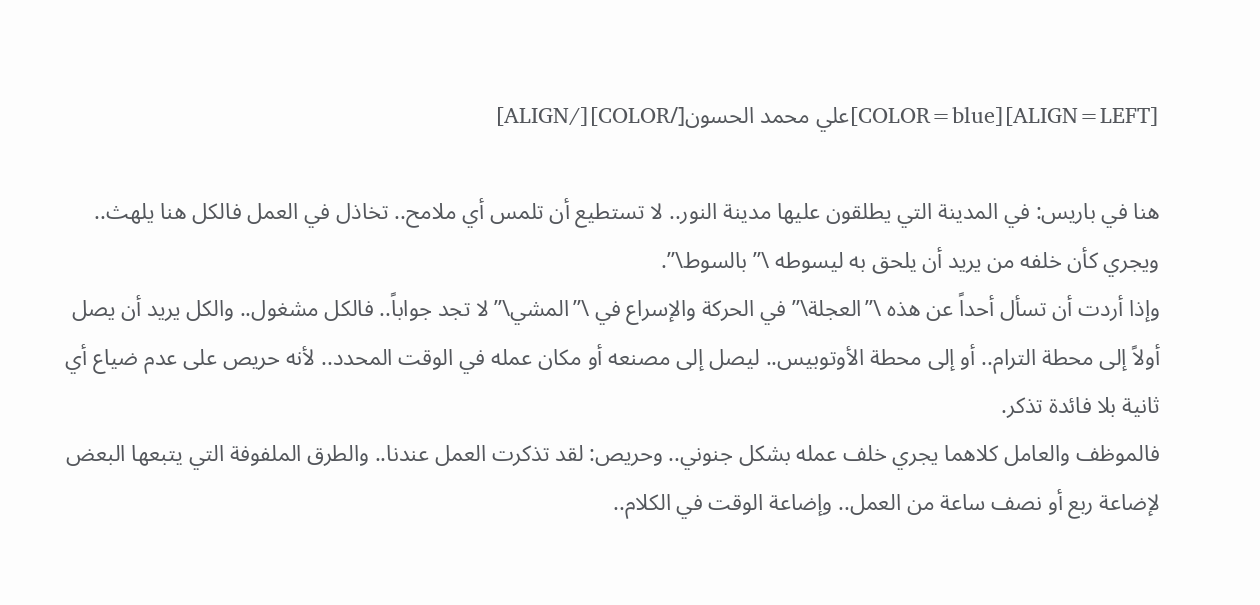[ALIGN=LEFT][COLOR=blue]علي محمد الحسون[/COLOR][/ALIGN]

هنا في باريس: في المدينة التي يطلقون عليها مدينة النور.. لا تستطيع أن تلمس أي ملامح.. تخاذل في العمل فالكل هنا يلهث.. ويجري كأن خلفه من يريد أن يلحق به ليسوطه \”بالسوط\”.
وإذا أردت أن تسأل أحداً عن هذه \”العجلة\” في الحركة والإسراع في \”المشي\” لا تجد جواباً.. فالكل مشغول.. والكل يريد أن يصل أولاً إلى محطة الترام.. أو إلى محطة الأوتوبيس.. ليصل إلى مصنعه أو مكان عمله في الوقت المحدد.. لأنه حريص على عدم ضياع أي ثانية بلا فائدة تذكر.
فالموظف والعامل كلاهما يجري خلف عمله بشكل جنوني.. وحريص: لقد تذكرت العمل عندنا.. والطرق الملفوفة التي يتبعها البعض لإضاعة ربع أو نصف ساعة من العمل.. وإضاعة الوقت في الكلام..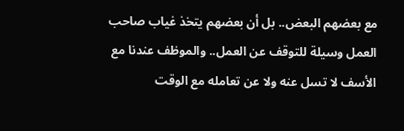مع بعضهم البعض.. بل أن بعضهم يتخذ غياب صاحب العمل وسيلة للتوقف عن العمل.. والموظف عندنا مع الأسف لا تسل عنه ولا عن تعامله مع الوقت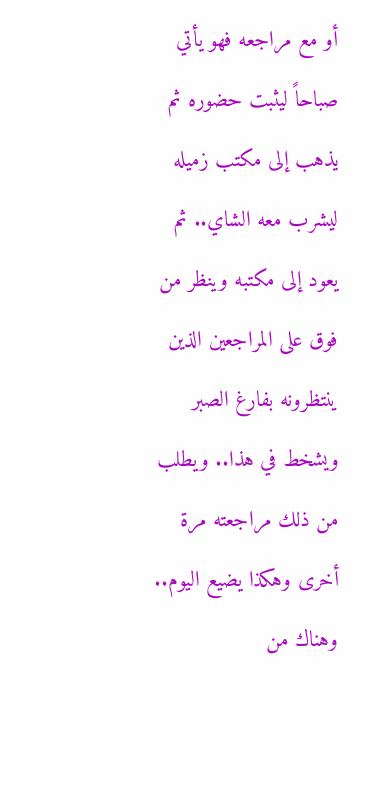أو مع مراجعه فهو يأتي صباحاً ليثبت حضوره ثم يذهب إلى مكتب زميله ليشرب معه الشاي.. ثم يعود إلى مكتبه وينظر من فوق على المراجعين الذين ينتظرونه بفارغ الصبر ويشخط في هذا.. ويطلب من ذلك مراجعته مرة أخرى وهكذا يضيع اليوم..
وهناك من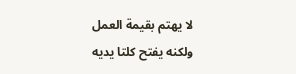لا يهتم بقيمة العمل ولكنه يفتح كلتا يديه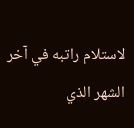لاستلام راتبه في آخر الشهر الذي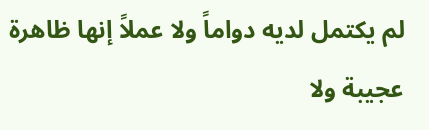لم يكتمل لديه دواماً ولا عملاً إنها ظاهرة عجيبة ولا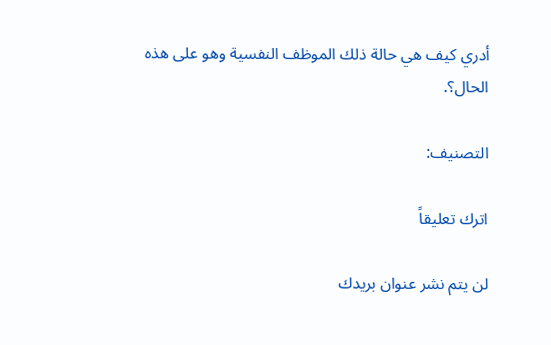أدري كيف هي حالة ذلك الموظف النفسية وهو على هذه الحال؟.

التصنيف:

اترك تعليقاً

لن يتم نشر عنوان بريدك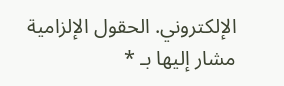الإلكتروني. الحقول الإلزامية مشار إليها بـ *